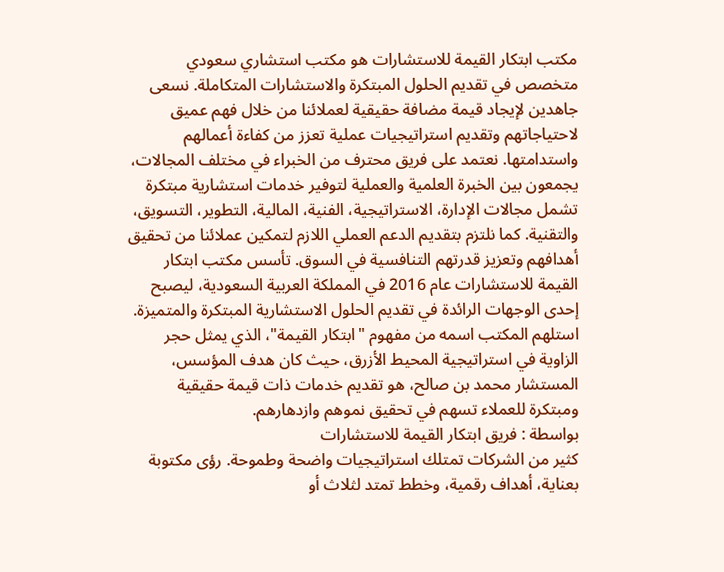مكتب ابتكار القيمة للاستشارات هو مكتب استشاري سعودي متخصص في تقديم الحلول المبتكرة والاستشارات المتكاملة. نسعى جاهدين لإيجاد قيمة مضافة حقيقية لعملائنا من خلال فهم عميق لاحتياجاتهم وتقديم استراتيجيات عملية تعزز من كفاءة أعمالهم واستدامتها. نعتمد على فريق محترف من الخبراء في مختلف المجالات، يجمعون بين الخبرة العلمية والعملية لتوفير خدمات استشارية مبتكرة تشمل مجالات الإدارة، الاستراتيجية، الفنية، المالية، التطوير، التسويق، والتقنية. كما نلتزم بتقديم الدعم العملي اللازم لتمكين عملائنا من تحقيق أهدافهم وتعزيز قدرتهم التنافسية في السوق. تأسس مكتب ابتكار القيمة للاستشارات عام 2016 في المملكة العربية السعودية، ليصبح إحدى الوجهات الرائدة في تقديم الحلول الاستشارية المبتكرة والمتميزة. استلهم المكتب اسمه من مفهوم "ابتكار القيمة"، الذي يمثل حجر الزاوية في استراتيجية المحيط الأزرق، حيث كان هدف المؤسس، المستشار محمد بن صالح، هو تقديم خدمات ذات قيمة حقيقية ومبتكرة للعملاء تسهم في تحقيق نموهم وازدهارهم.
بواسطة : فريق ابتكار القيمة للاستشارات
كثير من الشركات تمتلك استراتيجيات واضحة وطموحة. رؤى مكتوبة بعناية، أهداف رقمية، وخطط تمتد لثلاث أو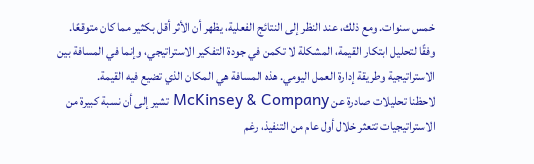خمس سنوات. ومع ذلك، عند النظر إلى النتائج الفعلية، يظهر أن الأثر أقل بكثير مما كان متوقعًا.
وفقًا لتحليل ابتكار القيمة، المشكلة لا تكمن في جودة التفكير الاستراتيجي، وإنما في المسافة بين الاستراتيجية وطريقة إدارة العمل اليومي. هذه المسافة هي المكان الذي تضيع فيه القيمة.
لاحظنا تحليلات صادرة عن McKinsey & Company تشير إلى أن نسبة كبيرة من الاستراتيجيات تتعثر خلال أول عام من التنفيذ، رغم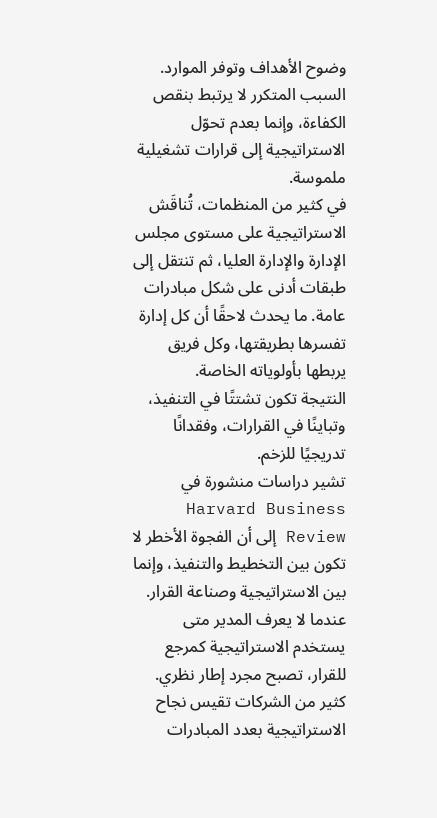وضوح الأهداف وتوفر الموارد. السبب المتكرر لا يرتبط بنقص الكفاءة، وإنما بعدم تحوّل الاستراتيجية إلى قرارات تشغيلية ملموسة.
في كثير من المنظمات، تُناقَش الاستراتيجية على مستوى مجلس الإدارة والإدارة العليا، ثم تنتقل إلى طبقات أدنى على شكل مبادرات عامة. ما يحدث لاحقًا أن كل إدارة تفسرها بطريقتها، وكل فريق يربطها بأولوياته الخاصة.
النتيجة تكون تشتتًا في التنفيذ، وتباينًا في القرارات، وفقدانًا تدريجيًا للزخم.
تشير دراسات منشورة في Harvard Business Review إلى أن الفجوة الأخطر لا تكون بين التخطيط والتنفيذ، وإنما بين الاستراتيجية وصناعة القرار. عندما لا يعرف المدير متى يستخدم الاستراتيجية كمرجع للقرار، تصبح مجرد إطار نظري.
كثير من الشركات تقيس نجاح الاستراتيجية بعدد المبادرات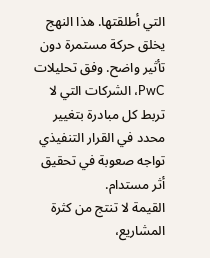التي أطلقتها. هذا النهج يخلق حركة مستمرة دون تأثير واضح. وفق تحليلات PwC، الشركات التي لا تربط كل مبادرة بتغيير محدد في القرار التنفيذي تواجه صعوبة في تحقيق أثر مستدام.
القيمة لا تنتج من كثرة المشاريع،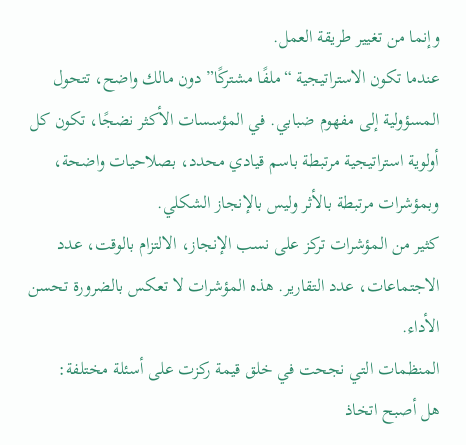وإنما من تغيير طريقة العمل.
عندما تكون الاستراتيجية “ملفًا مشتركًا” دون مالك واضح، تتحول المسؤولية إلى مفهوم ضبابي. في المؤسسات الأكثر نضجًا، تكون كل أولوية استراتيجية مرتبطة باسم قيادي محدد، بصلاحيات واضحة، وبمؤشرات مرتبطة بالأثر وليس بالإنجاز الشكلي.
كثير من المؤشرات تركز على نسب الإنجاز، الالتزام بالوقت، عدد الاجتماعات، عدد التقارير. هذه المؤشرات لا تعكس بالضرورة تحسن الأداء.
المنظمات التي نجحت في خلق قيمة ركزت على أسئلة مختلفة:
هل أصبح اتخاذ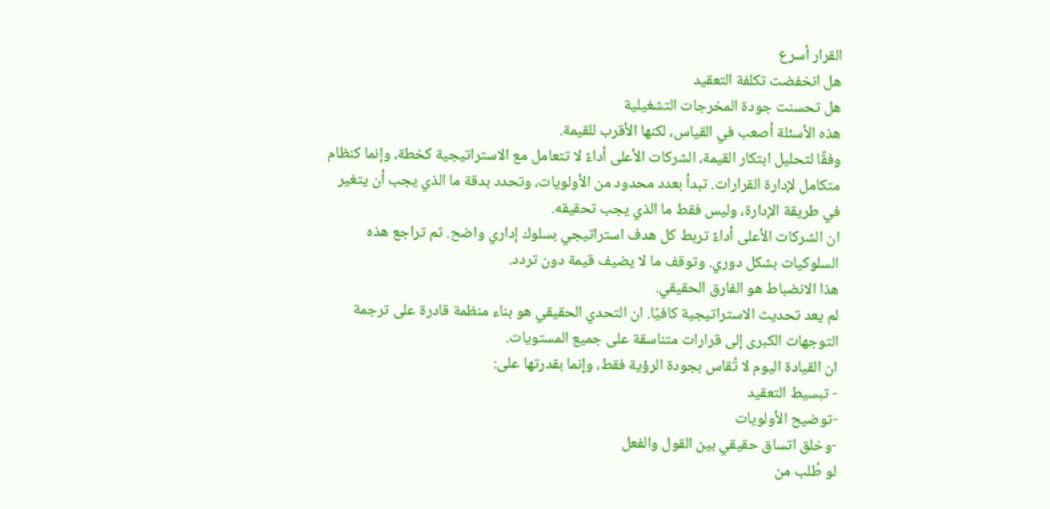القرار أسرع
هل انخفضت تكلفة التعقيد
هل تحسنت جودة المخرجات التشغيلية
هذه الأسئلة أصعب في القياس، لكنها الأقرب للقيمة.
وفقًا لتحليل ابتكار القيمة، الشركات الأعلى أداءً لا تتعامل مع الاستراتيجية كخطة، وإنما كنظام متكامل لإدارة القرارات. تبدأ بعدد محدود من الأولويات، وتحدد بدقة ما الذي يجب أن يتغير في طريقة الإدارة، وليس فقط ما الذي يجب تحقيقه.
ان الشركات الأعلى أداءً تربط كل هدف استراتيجي بسلوك إداري واضح. ثم تراجع هذه السلوكيات بشكل دوري. وتوقف ما لا يضيف قيمة دون تردد.
هذا الانضباط هو الفارق الحقيقي.
لم يعد تحديث الاستراتيجية كافيًا. ان التحدي الحقيقي هو بناء منظمة قادرة على ترجمة التوجهات الكبرى إلى قرارات متناسقة على جميع المستويات.
ان القيادة اليوم لا تُقاس بجودة الرؤية فقط، وإنما بقدرتها على:
- تبسيط التعقيد
-توضيح الأولويات
-وخلق اتساق حقيقي بين القول والفعل
لو طُلب من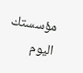مؤسستك اليوم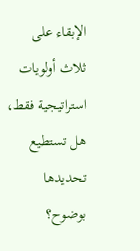الإبقاء على ثلاث أولويات استراتيجية فقط، هل تستطيع تحديدها بوضوح؟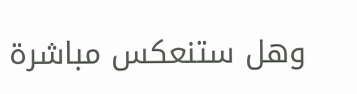وهل ستنعكس مباشرة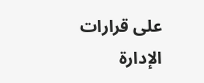على قرارات الإدارة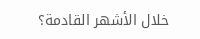خلال الأشهر القادمة؟